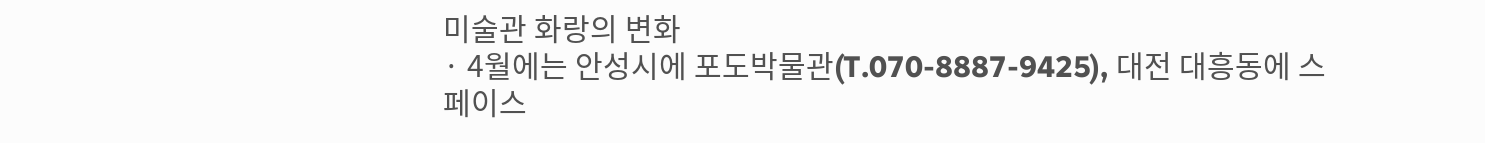미술관 화랑의 변화
· 4월에는 안성시에 포도박물관(T.070-8887-9425), 대전 대흥동에 스페이스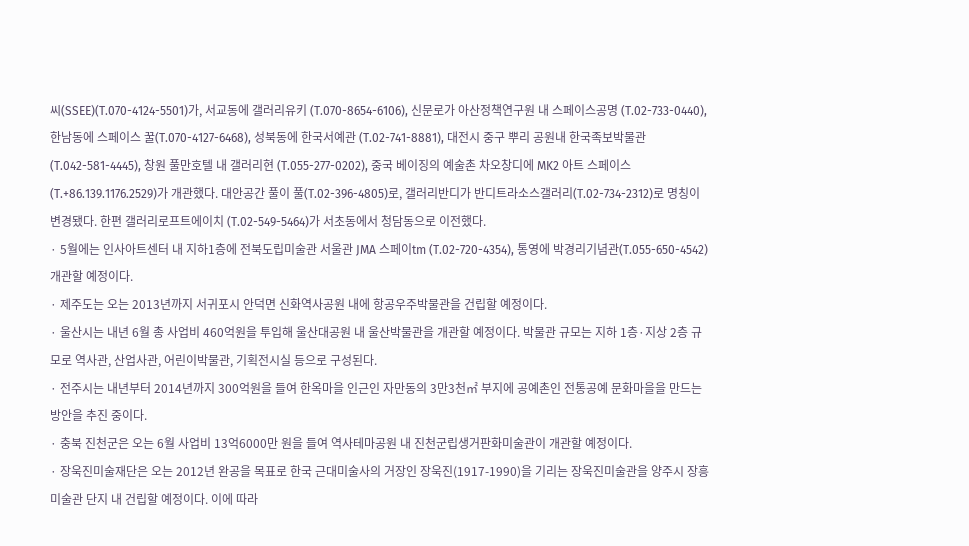씨(SSEE)(T.070-4124-5501)가, 서교동에 갤러리유키 (T.070-8654-6106), 신문로가 아산정책연구원 내 스페이스공명 (T.02-733-0440), 한남동에 스페이스 꿀(T.070-4127-6468), 성북동에 한국서예관 (T.02-741-8881), 대전시 중구 뿌리 공원내 한국족보박물관 (T.042-581-4445), 창원 풀만호텔 내 갤러리현 (T.055-277-0202), 중국 베이징의 예술촌 차오창디에 MK2 아트 스페이스 (T.+86.139.1176.2529)가 개관했다. 대안공간 풀이 풀(T.02-396-4805)로, 갤러리반디가 반디트라소스갤러리(T.02-734-2312)로 명칭이 변경됐다. 한편 갤러리로프트에이치 (T.02-549-5464)가 서초동에서 청담동으로 이전했다.
· 5월에는 인사아트센터 내 지하1층에 전북도립미술관 서울관 JMA 스페이tm (T.02-720-4354), 통영에 박경리기념관(T.055-650-4542) 개관할 예정이다.
· 제주도는 오는 2013년까지 서귀포시 안덕면 신화역사공원 내에 항공우주박물관을 건립할 예정이다.
· 울산시는 내년 6월 총 사업비 460억원을 투입해 울산대공원 내 울산박물관을 개관할 예정이다. 박물관 규모는 지하 1층·지상 2층 규모로 역사관, 산업사관, 어린이박물관, 기획전시실 등으로 구성된다.
· 전주시는 내년부터 2014년까지 300억원을 들여 한옥마을 인근인 자만동의 3만3천㎡ 부지에 공예촌인 전통공예 문화마을을 만드는 방안을 추진 중이다.
· 충북 진천군은 오는 6월 사업비 13억6000만 원을 들여 역사테마공원 내 진천군립생거판화미술관이 개관할 예정이다.
· 장욱진미술재단은 오는 2012년 완공을 목표로 한국 근대미술사의 거장인 장욱진(1917-1990)을 기리는 장욱진미술관을 양주시 장흥미술관 단지 내 건립할 예정이다. 이에 따라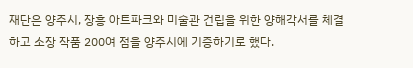재단은 양주시, 장흥 아트파크와 미술관 건립을 위한 양해각서를 체결하고 소장 작품 200여 점을 양주시에 기증하기로 했다.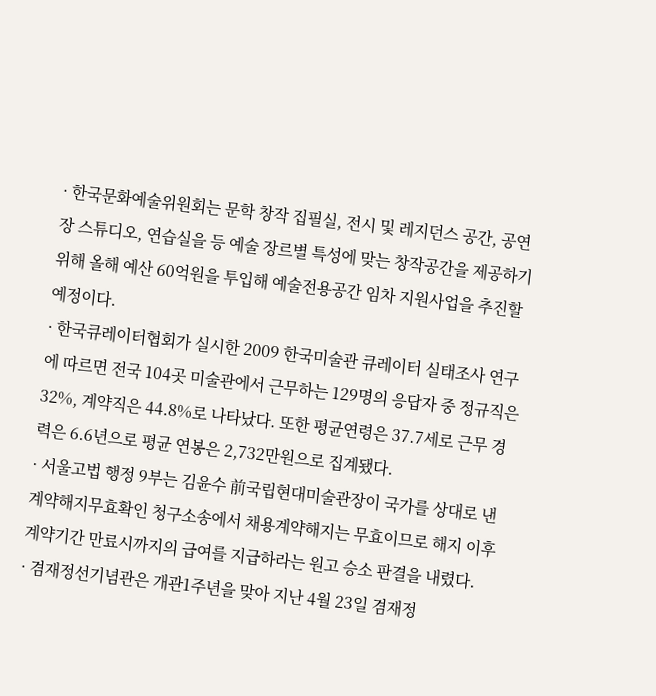· 한국문화예술위원회는 문학 창작 집필실, 전시 및 레지던스 공간, 공연장 스튜디오, 연습실을 등 예술 장르별 특성에 맞는 창작공간을 제공하기 위해 올해 예산 60억원을 투입해 예술전용공간 임차 지원사업을 추진할 예정이다.
· 한국큐레이터협회가 실시한 2009 한국미술관 큐레이터 실태조사 연구에 따르면 전국 104곳 미술관에서 근무하는 129명의 응답자 중 정규직은 32%, 계약직은 44.8%로 나타났다. 또한 평균연령은 37.7세로 근무 경력은 6.6년으로 평균 연봉은 2,732만원으로 집계됐다.
· 서울고법 행정 9부는 김윤수 前국립현대미술관장이 국가를 상대로 낸 계약해지무효확인 청구소송에서 채용계약해지는 무효이므로 해지 이후 계약기간 만료시까지의 급여를 지급하라는 원고 승소 판결을 내렸다.
· 겸재정선기념관은 개관1주년을 맞아 지난 4월 23일 겸재정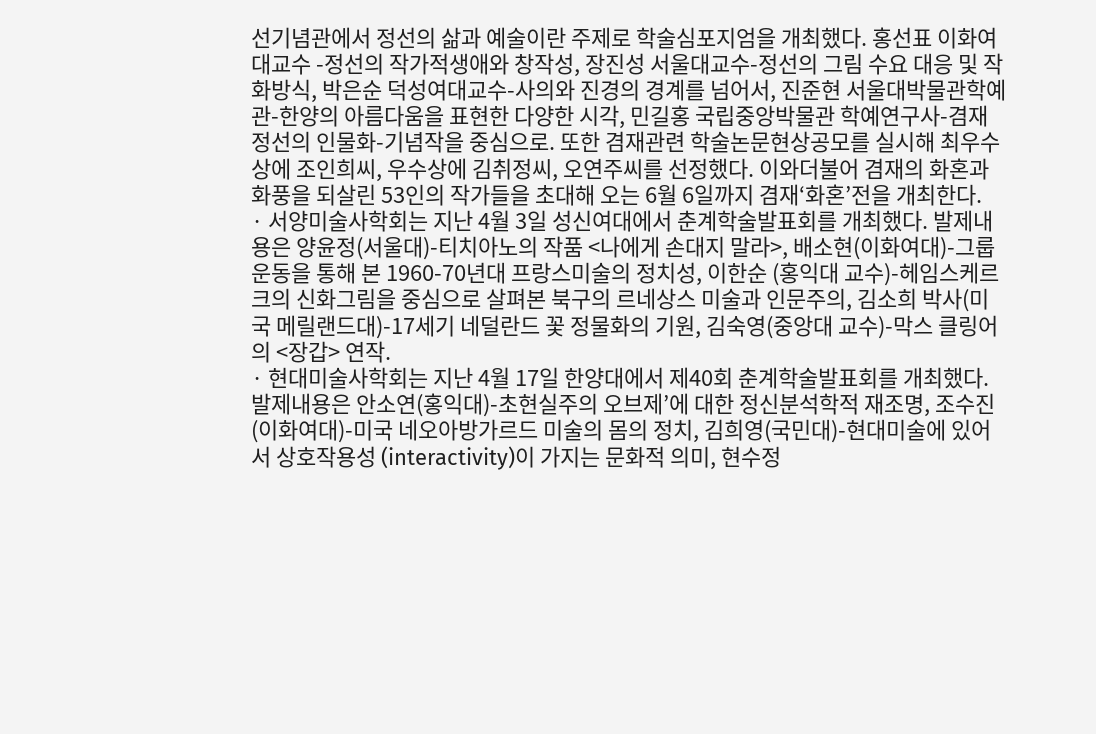선기념관에서 정선의 삶과 예술이란 주제로 학술심포지엄을 개최했다. 홍선표 이화여대교수 -정선의 작가적생애와 창작성, 장진성 서울대교수-정선의 그림 수요 대응 및 작화방식, 박은순 덕성여대교수-사의와 진경의 경계를 넘어서, 진준현 서울대박물관학예관-한양의 아름다움을 표현한 다양한 시각, 민길홍 국립중앙박물관 학예연구사-겸재 정선의 인물화-기념작을 중심으로. 또한 겸재관련 학술논문현상공모를 실시해 최우수상에 조인희씨, 우수상에 김취정씨, 오연주씨를 선정했다. 이와더불어 겸재의 화혼과 화풍을 되살린 53인의 작가들을 초대해 오는 6월 6일까지 겸재‘화혼’전을 개최한다.
· 서양미술사학회는 지난 4월 3일 성신여대에서 춘계학술발표회를 개최했다. 발제내용은 양윤정(서울대)-티치아노의 작품 <나에게 손대지 말라>, 배소현(이화여대)-그룹운동을 통해 본 1960-70년대 프랑스미술의 정치성, 이한순 (홍익대 교수)-헤임스케르크의 신화그림을 중심으로 살펴본 북구의 르네상스 미술과 인문주의, 김소희 박사(미국 메릴랜드대)-17세기 네덜란드 꽃 정물화의 기원, 김숙영(중앙대 교수)-막스 클링어의 <장갑> 연작.
· 현대미술사학회는 지난 4월 17일 한양대에서 제40회 춘계학술발표회를 개최했다. 발제내용은 안소연(홍익대)-초현실주의 오브제’에 대한 정신분석학적 재조명, 조수진(이화여대)-미국 네오아방가르드 미술의 몸의 정치, 김희영(국민대)-현대미술에 있어서 상호작용성 (interactivity)이 가지는 문화적 의미, 현수정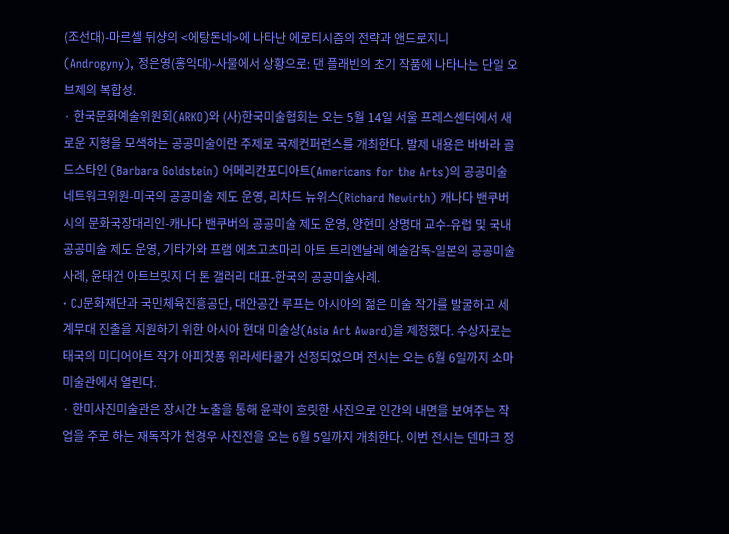(조선대)-마르셀 뒤샹의 <에탕돈네>에 나타난 에로티시즘의 전략과 앤드로지니(Androgyny), 정은영(홍익대)-사물에서 상황으로: 댄 플래빈의 초기 작품에 나타나는 단일 오브제의 복합성.
· 한국문화예술위원회(ARKO)와 (사)한국미술협회는 오는 5월 14일 서울 프레스센터에서 새로운 지형을 모색하는 공공미술이란 주제로 국제컨퍼런스를 개최한다. 발제 내용은 바바라 골드스타인 (Barbara Goldstein) 어메리칸포디아트(Americans for the Arts)의 공공미술 네트워크위원-미국의 공공미술 제도 운영, 리차드 뉴위스(Richard Newirth) 캐나다 밴쿠버시의 문화국장대리인-캐나다 밴쿠버의 공공미술 제도 운영, 양현미 상명대 교수-유럽 및 국내 공공미술 제도 운영, 기타가와 프램 에츠고츠마리 아트 트리엔날레 예술감독-일본의 공공미술 사례, 윤태건 아트브릿지 더 톤 갤러리 대표-한국의 공공미술사례.
· CJ문화재단과 국민체육진흥공단, 대안공간 루프는 아시아의 젊은 미술 작가를 발굴하고 세계무대 진출을 지원하기 위한 아시아 현대 미술상(Asia Art Award)을 제정했다. 수상자로는 태국의 미디어아트 작가 아피찻퐁 위라세타쿨가 선정되었으며 전시는 오는 6월 6일까지 소마미술관에서 열린다.
· 한미사진미술관은 장시간 노출을 통해 윤곽이 흐릿한 사진으로 인간의 내면을 보여주는 작업을 주로 하는 재독작가 천경우 사진전을 오는 6월 5일까지 개최한다. 이번 전시는 덴마크 정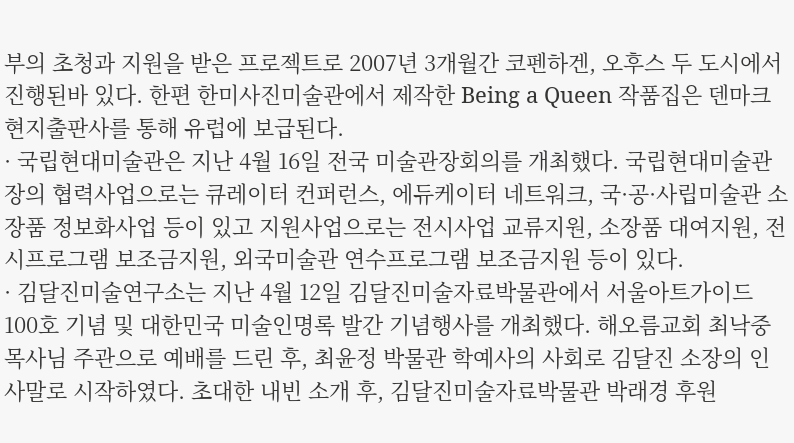부의 초청과 지원을 받은 프로젝트로 2007년 3개월간 코펜하겐, 오후스 두 도시에서 진행된바 있다. 한편 한미사진미술관에서 제작한 Being a Queen 작품집은 덴마크 현지출판사를 통해 유럽에 보급된다.
· 국립현대미술관은 지난 4월 16일 전국 미술관장회의를 개최했다. 국립현대미술관장의 협력사업으로는 큐레이터 컨퍼런스, 에듀케이터 네트워크, 국·공·사립미술관 소장품 정보화사업 등이 있고 지원사업으로는 전시사업 교류지원, 소장품 대여지원, 전시프로그램 보조금지원, 외국미술관 연수프로그램 보조금지원 등이 있다.
· 김달진미술연구소는 지난 4월 12일 김달진미술자료박물관에서 서울아트가이드 100호 기념 및 대한민국 미술인명록 발간 기념행사를 개최했다. 해오름교회 최낙중목사님 주관으로 예배를 드린 후, 최윤정 박물관 학예사의 사회로 김달진 소장의 인사말로 시작하였다. 초대한 내빈 소개 후, 김달진미술자료박물관 박래경 후원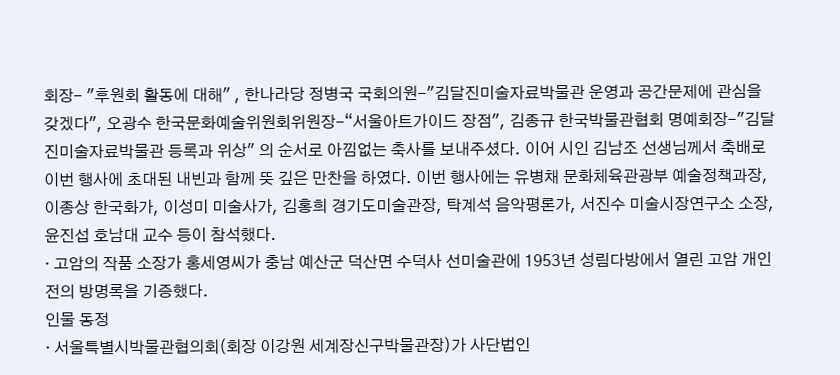회장- "후원회 활동에 대해" , 한나라당 정병국 국회의원-"김달진미술자료박물관 운영과 공간문제에 관심을 갖겠다", 오광수 한국문화예술위원회위원장-“서울아트가이드 장점", 김종규 한국박물관협회 명예회장-"김달진미술자료박물관 등록과 위상" 의 순서로 아낌없는 축사를 보내주셨다. 이어 시인 김남조 선생님께서 축배로 이번 행사에 초대된 내빈과 함께 뜻 깊은 만찬을 하였다. 이번 행사에는 유병채 문화체육관광부 예술정책과장, 이종상 한국화가, 이성미 미술사가, 김홍희 경기도미술관장, 탁계석 음악평론가, 서진수 미술시장연구소 소장, 윤진섭 호남대 교수 등이 참석했다.
· 고암의 작품 소장가 홍세영씨가 충남 예산군 덕산면 수덕사 선미술관에 1953년 성림다방에서 열린 고암 개인전의 방명록을 기증했다.
인물 동정
· 서울특별시박물관협의회(회장 이강원 세계장신구박물관장)가 사단법인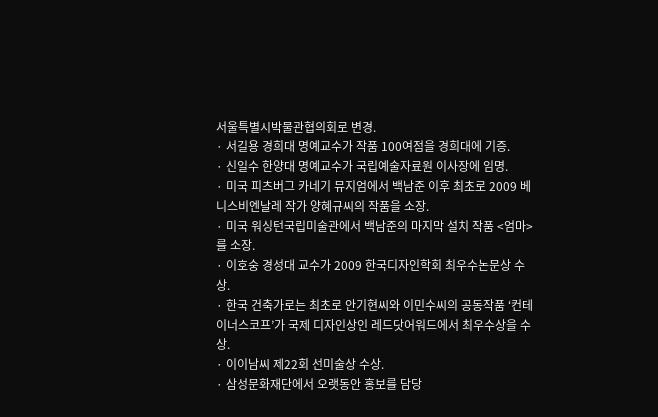서울특별시박물관협의회로 변경.
· 서길용 경희대 명예교수가 작품 100여점을 경희대에 기증.
· 신일수 한양대 명예교수가 국립예술자료원 이사장에 임명.
· 미국 피츠버그 카네기 뮤지엄에서 백남준 이후 최초로 2009 베니스비엔날레 작가 양혜규씨의 작품을 소장.
· 미국 워싱턴국립미술관에서 백남준의 마지막 설치 작품 <엄마>를 소장.
· 이호숭 경성대 교수가 2009 한국디자인학회 최우수논문상 수상.
· 한국 건축가로는 최초로 안기현씨와 이민수씨의 공동작품 ‘컨테이너스코프’가 국제 디자인상인 레드닷어워드에서 최우수상을 수상.
· 이이남씨 제22회 선미술상 수상.
· 삼성문화재단에서 오랫동안 홍보를 담당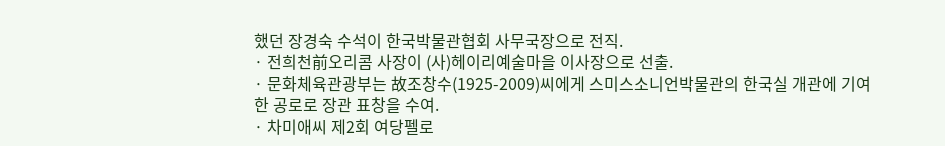했던 장경숙 수석이 한국박물관협회 사무국장으로 전직.
· 전희천前오리콤 사장이 (사)헤이리예술마을 이사장으로 선출.
· 문화체육관광부는 故조창수(1925-2009)씨에게 스미스소니언박물관의 한국실 개관에 기여
한 공로로 장관 표창을 수여.
· 차미애씨 제2회 여당펠로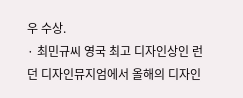우 수상.
· 최민규씨 영국 최고 디자인상인 런던 디자인뮤지엄에서 올해의 디자인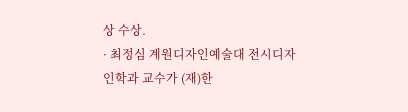상 수상.
· 최정심 계원디자인예술대 전시디자인학과 교수가 (재)한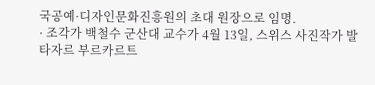국공예·디자인문화진흥원의 초대 원장으로 임명.
· 조각가 백철수 군산대 교수가 4월 13일, 스위스 사진작가 발타자르 부르카르트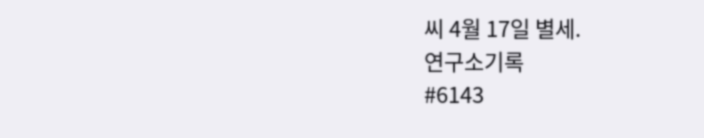씨 4월 17일 별세.
연구소기록
#6143